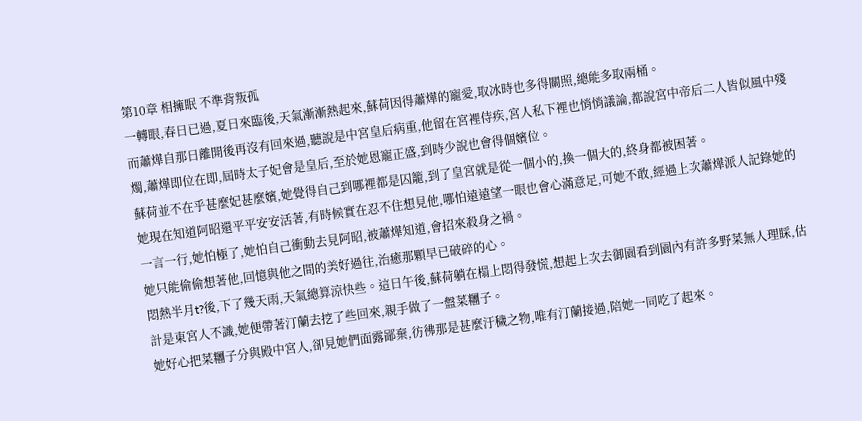第10章 相擁眠 不準背叛孤
一轉眼,春日已過,夏日來臨後,天氣漸漸熱起來,蘇荷因得蕭燁的寵愛,取冰時也多得關照,總能多取兩桶。
而蕭燁自那日離開後再沒有回來過,聽說是中宮皇后病重,他留在宮裡侍疾,宮人私下裡也悄悄議論,都說宮中帝后二人皆似風中殘燭,蕭燁即位在即,屆時太子妃會是皇后,至於她恩寵正盛,到時少說也會得個嬪位。
蘇荷並不在乎甚麼妃甚麼嬪,她覺得自己到哪裡都是囚籠,到了皇宮就是從一個小的,換一個大的,終身都被困著。
她現在知道阿昭還平平安安活著,有時候實在忍不住想見他,哪怕遠遠望一眼也會心滿意足,可她不敢,經過上次蕭燁派人記錄她的一言一行,她怕極了,她怕自己衝動去見阿昭,被蕭燁知道,會招來殺身之禍。
她只能偷偷想著他,回憶與他之間的美好過往,治癒那顆早已破碎的心。
悶熱半月t?後,下了幾天雨,天氣總算涼快些。這日午後,蘇荷躺在榻上悶得發慌,想起上次去御園看到園內有許多野菜無人理睬,估計是東宮人不識,她便帶著汀蘭去挖了些回來,親手做了一盤菜糰子。
她好心把菜糰子分與殿中宮人,卻見她們面露鄙棄,彷彿那是甚麼汙穢之物,唯有汀蘭接過,陪她一同吃了起來。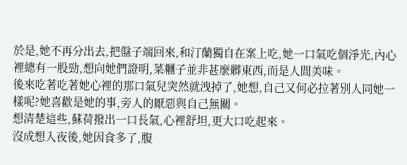於是,她不再分出去,把盤子端回來,和汀蘭獨自在案上吃,她一口氣吃個淨光,內心裡總有一股勁,想向她們證明,菜糰子並非甚麼髒東西,而是人間美味。
後來吃著吃著她心裡的那口氣兒突然就洩掉了,她想,自己又何必拉著別人同她一樣呢?她喜歡是她的事,旁人的厭惡與自己無關。
想清楚這些,蘇荷撥出一口長氣,心裡舒坦,更大口吃起來。
沒成想入夜後,她因食多了,腹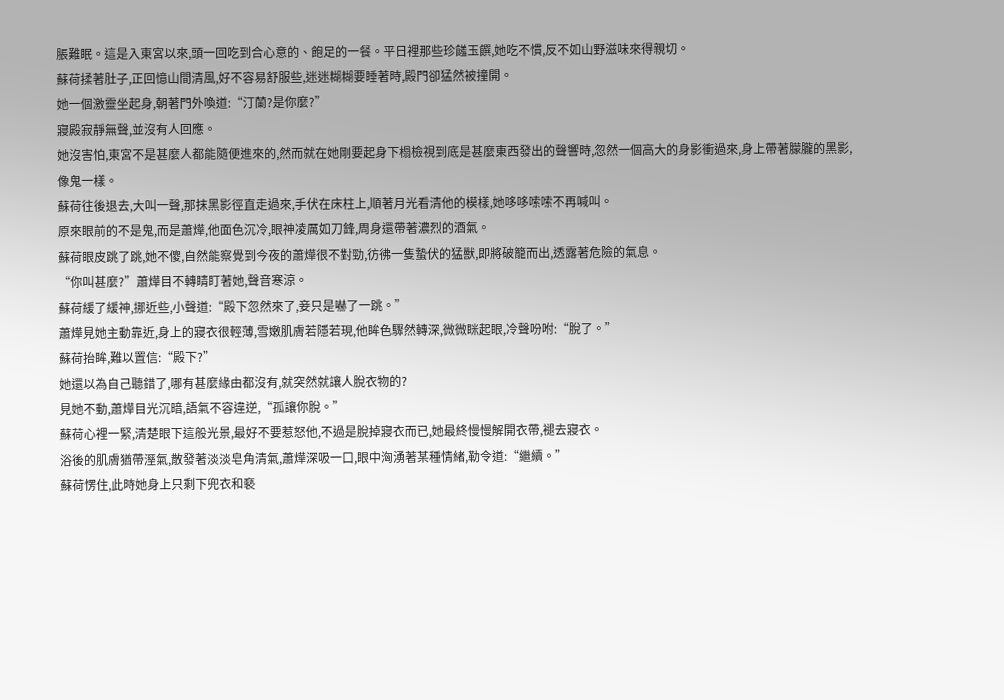脹難眠。這是入東宮以來,頭一回吃到合心意的、飽足的一餐。平日裡那些珍饈玉饌,她吃不慣,反不如山野滋味來得親切。
蘇荷揉著肚子,正回憶山間清風,好不容易舒服些,迷迷糊糊要睡著時,殿門卻猛然被撞開。
她一個激靈坐起身,朝著門外喚道:“汀蘭?是你麼?”
寢殿寂靜無聲,並沒有人回應。
她沒害怕,東宮不是甚麼人都能隨便進來的,然而就在她剛要起身下榻檢視到底是甚麼東西發出的聲響時,忽然一個高大的身影衝過來,身上帶著朦朧的黑影,像鬼一樣。
蘇荷往後退去,大叫一聲,那抹黑影徑直走過來,手伏在床柱上,順著月光看清他的模樣,她哆哆嗦嗦不再喊叫。
原來眼前的不是鬼,而是蕭燁,他面色沉冷,眼神凌厲如刀鋒,周身還帶著濃烈的酒氣。
蘇荷眼皮跳了跳,她不傻,自然能察覺到今夜的蕭燁很不對勁,彷彿一隻蟄伏的猛獸,即將破籠而出,透露著危險的氣息。
“你叫甚麼?”蕭燁目不轉睛盯著她,聲音寒涼。
蘇荷緩了緩神,挪近些,小聲道:“殿下忽然來了,妾只是嚇了一跳。”
蕭燁見她主動靠近,身上的寢衣很輕薄,雪嫩肌膚若隱若現,他眸色驟然轉深,微微眯起眼,冷聲吩咐:“脫了。”
蘇荷抬眸,難以置信:“殿下?”
她還以為自己聽錯了,哪有甚麼緣由都沒有,就突然就讓人脫衣物的?
見她不動,蕭燁目光沉暗,語氣不容違逆,“孤讓你脫。”
蘇荷心裡一緊,清楚眼下這般光景,最好不要惹怒他,不過是脫掉寢衣而已,她最終慢慢解開衣帶,褪去寢衣。
浴後的肌膚猶帶溼氣,散發著淡淡皂角清氣,蕭燁深吸一口,眼中洶湧著某種情緒,勒令道:“繼續。”
蘇荷愣住,此時她身上只剩下兜衣和褻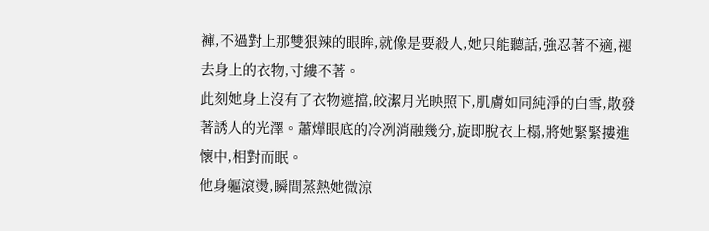褲,不過對上那雙狠辣的眼眸,就像是要殺人,她只能聽話,強忍著不適,褪去身上的衣物,寸縷不著。
此刻她身上沒有了衣物遮擋,皎潔月光映照下,肌膚如同純淨的白雪,散發著誘人的光澤。蕭燁眼底的冷冽消融幾分,旋即脫衣上榻,將她緊緊摟進懷中,相對而眠。
他身軀滾燙,瞬間蒸熱她微涼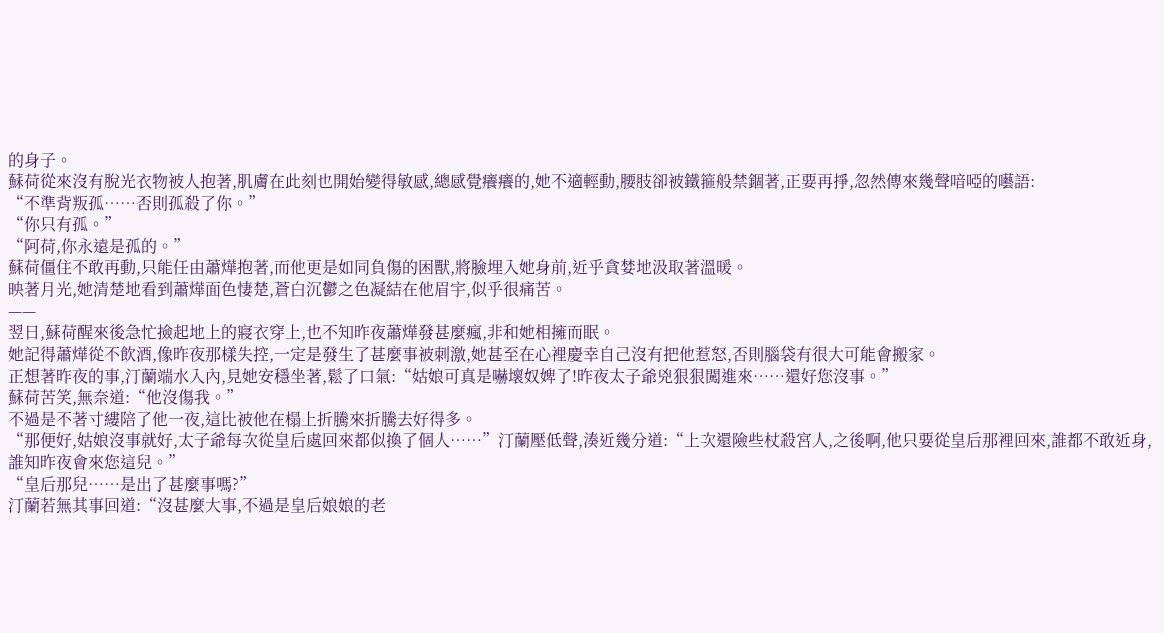的身子。
蘇荷從來沒有脫光衣物被人抱著,肌膚在此刻也開始變得敏感,總感覺癢癢的,她不適輕動,腰肢卻被鐵箍般禁錮著,正要再掙,忽然傳來幾聲喑啞的囈語:
“不準背叛孤……否則孤殺了你。”
“你只有孤。”
“阿荷,你永遠是孤的。”
蘇荷僵住不敢再動,只能任由蕭燁抱著,而他更是如同負傷的困獸,將臉埋入她身前,近乎貪婪地汲取著溫暖。
映著月光,她清楚地看到蕭燁面色悽楚,蒼白沉鬱之色凝結在他眉宇,似乎很痛苦。
——
翌日,蘇荷醒來後急忙撿起地上的寢衣穿上,也不知昨夜蕭燁發甚麼瘋,非和她相擁而眠。
她記得蕭燁從不飲酒,像昨夜那樣失控,一定是發生了甚麼事被刺激,她甚至在心裡慶幸自己沒有把他惹怒,否則腦袋有很大可能會搬家。
正想著昨夜的事,汀蘭端水入內,見她安穩坐著,鬆了口氣:“姑娘可真是嚇壞奴婢了!昨夜太子爺兇狠狠闖進來……還好您沒事。”
蘇荷苦笑,無奈道:“他沒傷我。”
不過是不著寸縷陪了他一夜,這比被他在榻上折騰來折騰去好得多。
“那便好,姑娘沒事就好,太子爺每次從皇后處回來都似換了個人……”汀蘭壓低聲,湊近幾分道:“上次還險些杖殺宮人,之後啊,他只要從皇后那裡回來,誰都不敢近身,誰知昨夜會來您這兒。”
“皇后那兒……是出了甚麼事嗎?”
汀蘭若無其事回道:“沒甚麼大事,不過是皇后娘娘的老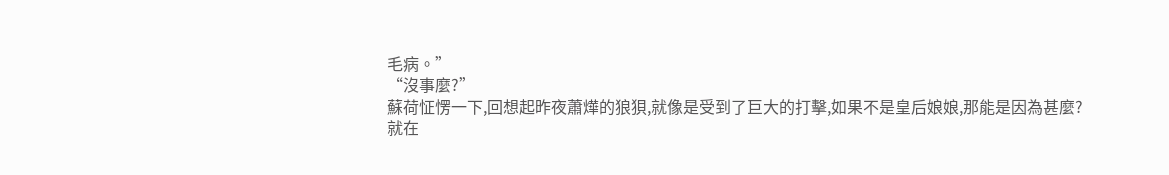毛病。”
“沒事麼?”
蘇荷怔愣一下,回想起昨夜蕭燁的狼狽,就像是受到了巨大的打擊,如果不是皇后娘娘,那能是因為甚麼?
就在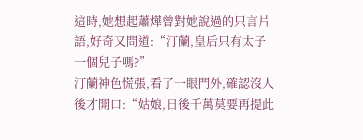這時,她想起蕭燁曾對她說過的只言片語,好奇又問道:“汀蘭,皇后只有太子一個兒子嗎?”
汀蘭神色慌張,看了一眼門外,確認沒人後才開口:“姑娘,日後千萬莫要再提此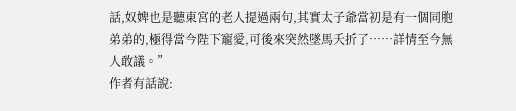話,奴婢也是聽東宮的老人提過兩句,其實太子爺當初是有一個同胞弟弟的,極得當今陛下寵愛,可後來突然墜馬夭折了……詳情至今無人敢議。”
作者有話說: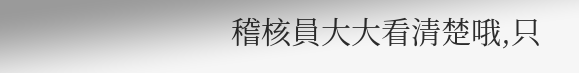稽核員大大看清楚哦,只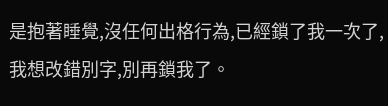是抱著睡覺,沒任何出格行為,已經鎖了我一次了,我想改錯別字,別再鎖我了。